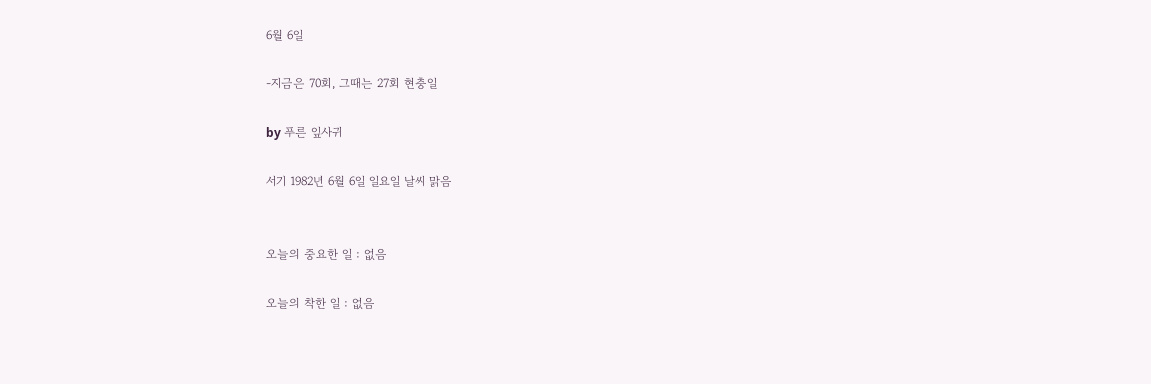6월 6일

-지금은 70회, 그때는 27회 현충일

by 푸른 잎사귀

서기 1982년 6월 6일 일요일 날씨 맑음


오늘의 중요한 일 : 없음

오늘의 착한 일 : 없음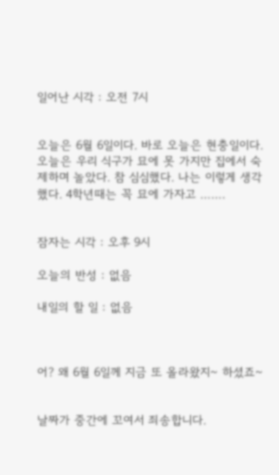일어난 시각 : 오전 7시


오늘은 6월 6일이다. 바로 오늘은 현충일이다. 오늘은 우리 식구가 묘에 못 가지만 집에서 숙제하며 놀았다. 참 심심했다. 나는 이렇게 생각했다. 4학년때는 꼭 묘에 가자고 …….


잠자는 시각 : 오후 9시

오늘의 반성 : 없음

내일의 할 일 : 없음



어? 왜 6월 6일께 지금 또 올라왔지~ 하셨죠~


날짜가 중간에 꼬여서 죄송합니다.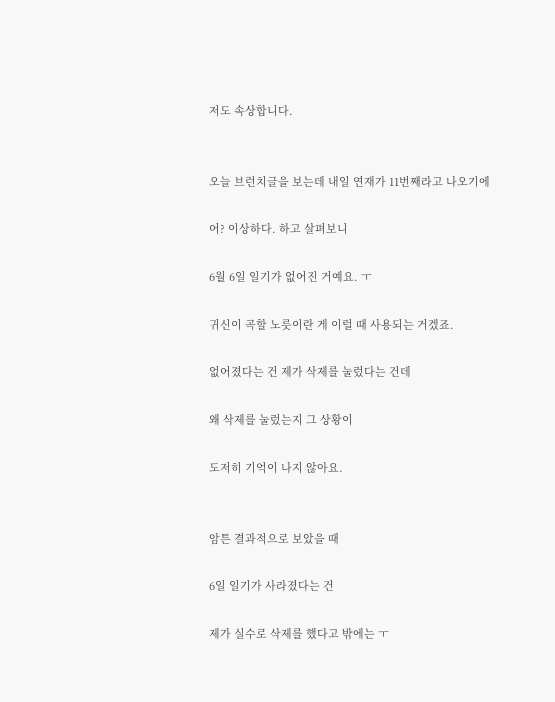저도 속상합니다.


오늘 브런치글을 보는데 내일 연재가 11번째라고 나오기에

어? 이상하다. 하고 살펴보니

6월 6일 일기가 없어진 거예요. ㅜ

귀신이 곡할 노릇이란 게 이럴 때 사용되는 거겠죠.

없어졌다는 건 제가 삭제를 눌렀다는 건데

왜 삭제를 눌렀는지 그 상황이

도저히 기억이 나지 않아요.


암튼 결과적으로 보았을 때

6일 일기가 사라졌다는 건

제가 실수로 삭제를 했다고 밖에는 ㅜ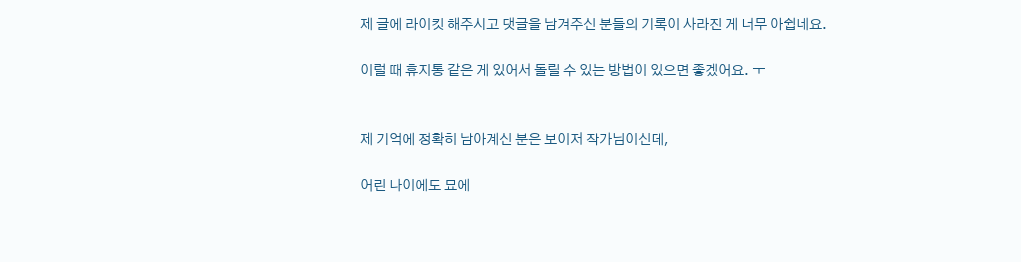제 글에 라이킷 해주시고 댓글을 남겨주신 분들의 기록이 사라진 게 너무 아쉽네요.

이럴 때 휴지통 같은 게 있어서 돌릴 수 있는 방법이 있으면 좋겠어요. ㅜ


제 기억에 정확히 남아계신 분은 보이저 작가님이신데,

어린 나이에도 묘에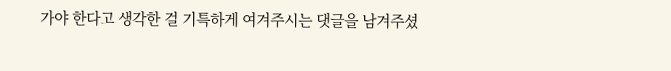가야 한다고 생각한 걸 기특하게 여겨주시는 댓글을 남겨주셨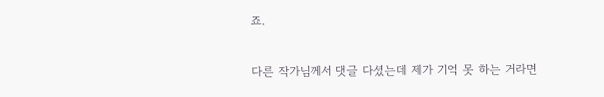죠.

다른 작가님께서 댓글 다셨는데 제가 기억 못 하는 거라면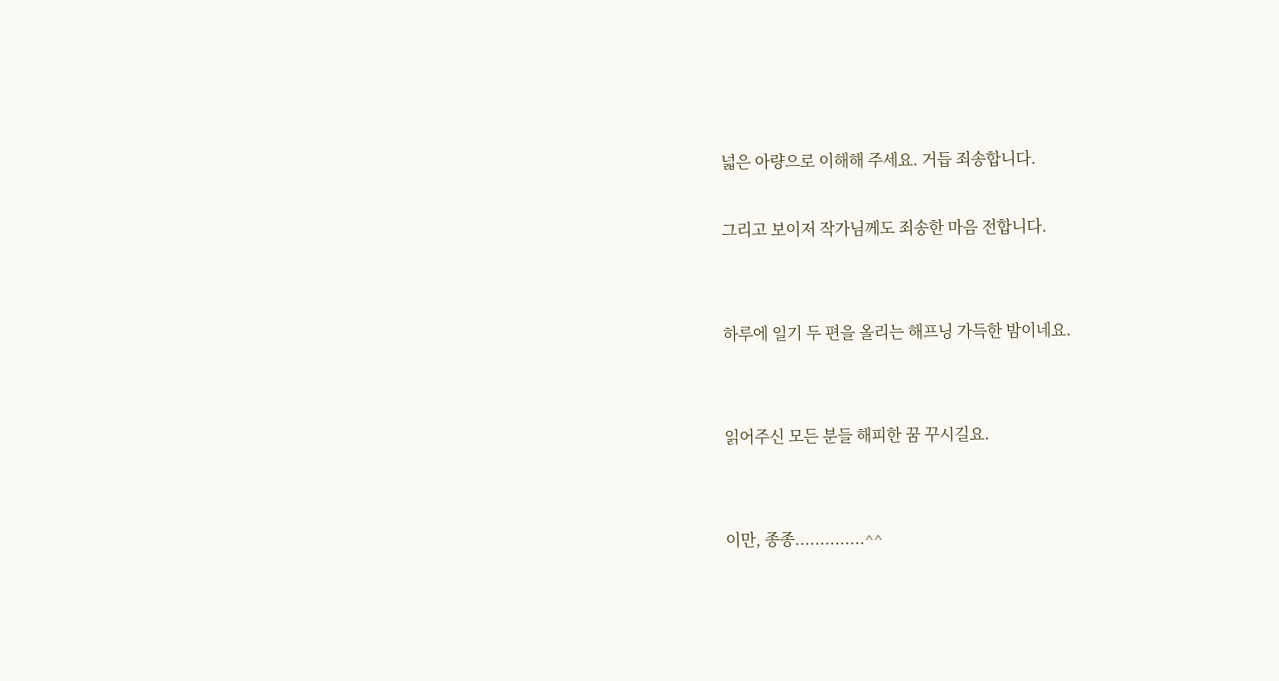넓은 아량으로 이해해 주세요. 거듭 죄송합니다.

그리고 보이저 작가님께도 죄송한 마음 전합니다.


하루에 일기 두 편을 올리는 해프닝 가득한 밤이네요.


읽어주신 모든 분들 해피한 꿈 꾸시길요.


이만, 종종..............^^